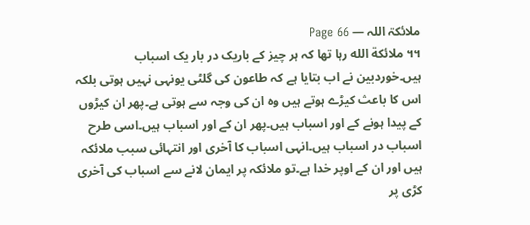ملائکۃ اللہ — Page 66
។។ ملائكة الله رہا تھا کہ ہر چیز کے باریک در بار یک اسباب ہیں۔خوردبین نے اب بتایا ہے کہ طاعون کی گلٹی یونہی نہیں ہوتی بلکہ اس کا باعث کیڑے ہوتے ہیں وہ ان کی وجہ سے ہوتی ہے۔پھر ان کیڑوں کے پیدا ہونے کے اور اسباب ہیں۔پھر ان کے اور اسباب ہیں۔اسی طرح اسباب در اسباب ہیں۔انہی اسباب کا آخری اور انتہائی سبب ملائکہ ہیں اور ان کے اوپر خدا ہے۔تو ملائکہ پر ایمان لانے سے اسباب کی آخری کڑی پر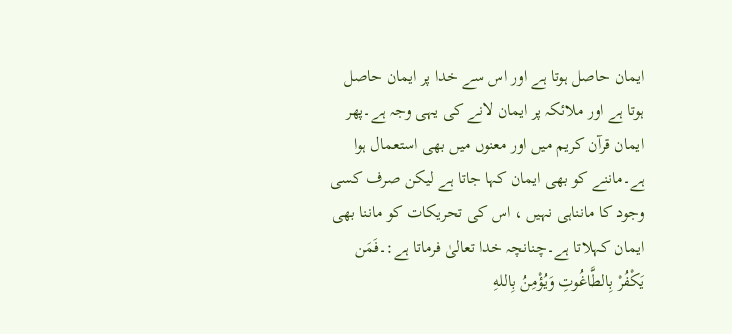ایمان حاصل ہوتا ہے اور اس سے خدا پر ایمان حاصل ہوتا ہے اور ملائکہ پر ایمان لانے کی یہی وجہ ہے۔پھر ایمان قرآن کریم میں اور معنوں میں بھی استعمال ہوا ہے۔ماننے کو بھی ایمان کہا جاتا ہے لیکن صرف کسی وجود کا مانناہی نہیں ، اس کی تحریکات کو ماننا بھی ایمان کہلاتا ہے۔چنانچہ خدا تعالیٰ فرماتا ہے:۔فَمَن يَكْفُرْ بِالطَّاغُوتِ وَيُؤْمِنُ بِاللهِ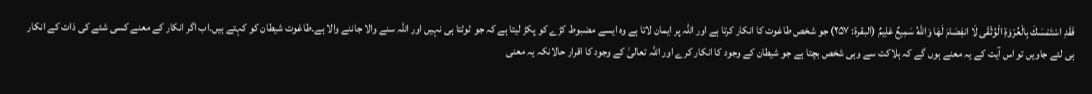فَقَدِ اسْتَمْسَكَ بِالْعُرْوَةِ الْوُثْقَى لَا انفِصَامَ لَهَا وَاللهُ سَمِيعٌ عَلِيمٌ (البقرة: ۲۵۷) جو شخص طاغوت کا انکار کرتا ہے اور اللہ پر ایمان لاتا ہے وہ ایسے مضبوط کڑے کو پکڑ لیتا ہے کہ جو ٹوٹتا ہی نہیں اور اللہ سنے والا جاننے والا ہے۔طاغوت شیطان کو کہتے ہیں۔اب اگر انکار کے معنے کسی شئے کی ذات کے انکار ہی لئے جاویں تو اس آیت کے یہ معنے ہوں گے کہ ہلاکت سے وہی شخص بچتا ہے جو شیطان کے وجود کا انکار کرے اور اللہ تعالیٰ کے وجود کا اقرار حالانکہ یہ معنی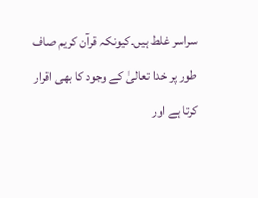سراسر غلط ہیں۔کیونکہ قرآن کریم صاف طور پر خدا تعالیٰ کے وجود کا بھی اقرار کرتا ہے اور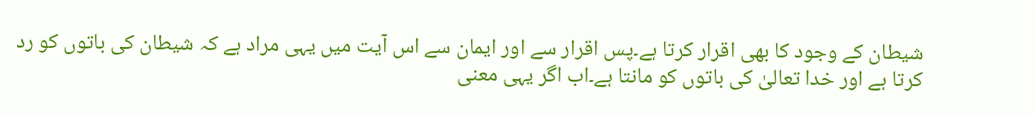شیطان کے وجود کا بھی اقرار کرتا ہے۔پس اقرار سے اور ایمان سے اس آیت میں یہی مراد ہے کہ شیطان کی باتوں کو رد کرتا ہے اور خدا تعالیٰ کی باتوں کو مانتا ہے۔اب اگر یہی معنی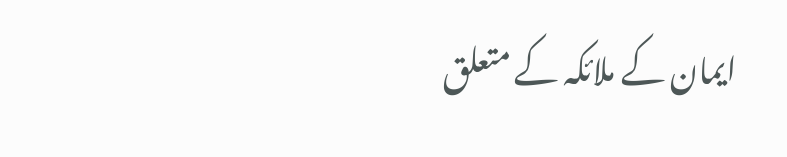ایمان کے ملائکہ کے متعلق